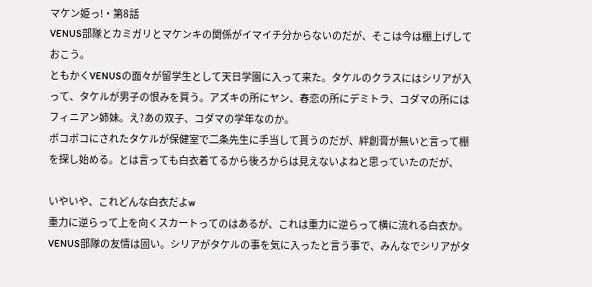マケン姫っ!・第8話
VENUS部隊とカミガリとマケンキの関係がイマイチ分からないのだが、そこは今は棚上げしておこう。
ともかくVENUSの面々が留学生として天日学園に入って来た。タケルのクラスにはシリアが入って、タケルが男子の恨みを買う。アズキの所にヤン、春恋の所にデミトラ、コダマの所にはフィニアン姉妹。え?あの双子、コダマの学年なのか。
ボコボコにされたタケルが保健室で二条先生に手当して貰うのだが、絆創膏が無いと言って棚を探し始める。とは言っても白衣着てるから後ろからは見えないよねと思っていたのだが、

いやいや、これどんな白衣だよw
重力に逆らって上を向くスカートってのはあるが、これは重力に逆らって横に流れる白衣か。
VENUS部隊の友情は固い。シリアがタケルの事を気に入ったと言う事で、みんなでシリアがタ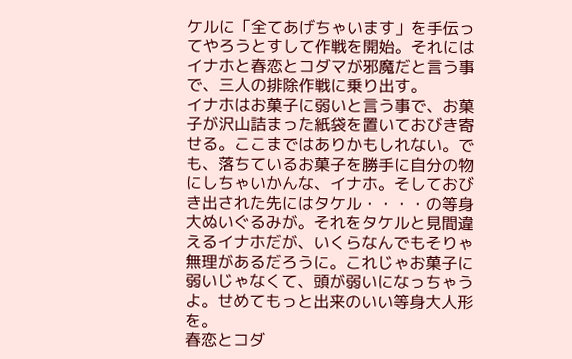ケルに「全てあげちゃいます」を手伝ってやろうとすして作戦を開始。それにはイナホと春恋とコダマが邪魔だと言う事で、三人の排除作戦に乗り出す。
イナホはお菓子に弱いと言う事で、お菓子が沢山詰まった紙袋を置いておびき寄せる。ここまではありかもしれない。でも、落ちているお菓子を勝手に自分の物にしちゃいかんな、イナホ。そしておびき出された先にはタケル・・・・の等身大ぬいぐるみが。それをタケルと見間違えるイナホだが、いくらなんでもそりゃ無理があるだろうに。これじゃお菓子に弱いじゃなくて、頭が弱いになっちゃうよ。せめてもっと出来のいい等身大人形を。
春恋とコダ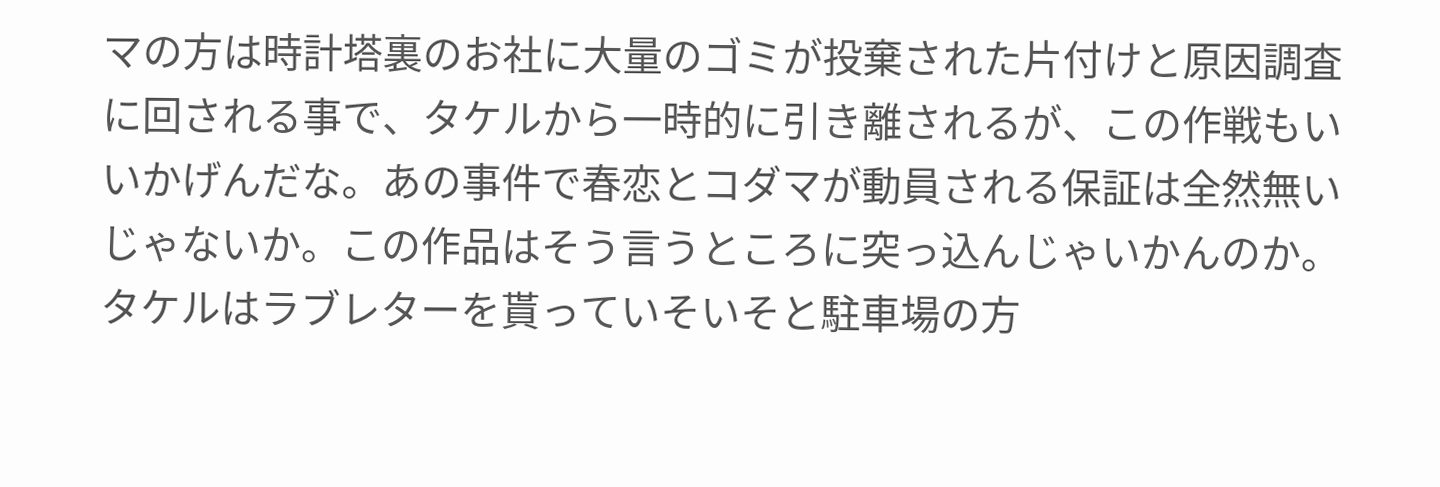マの方は時計塔裏のお社に大量のゴミが投棄された片付けと原因調査に回される事で、タケルから一時的に引き離されるが、この作戦もいいかげんだな。あの事件で春恋とコダマが動員される保証は全然無いじゃないか。この作品はそう言うところに突っ込んじゃいかんのか。
タケルはラブレターを貰っていそいそと駐車場の方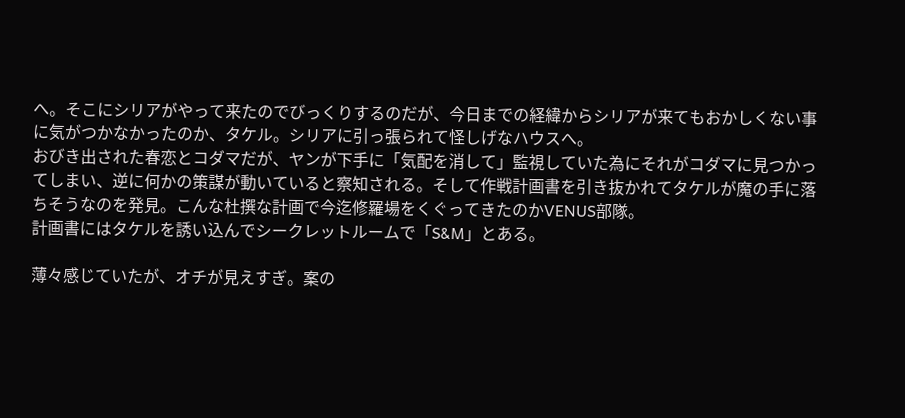へ。そこにシリアがやって来たのでびっくりするのだが、今日までの経緯からシリアが来てもおかしくない事に気がつかなかったのか、タケル。シリアに引っ張られて怪しげなハウスへ。
おびき出された春恋とコダマだが、ヤンが下手に「気配を消して」監視していた為にそれがコダマに見つかってしまい、逆に何かの策謀が動いていると察知される。そして作戦計画書を引き抜かれてタケルが魔の手に落ちそうなのを発見。こんな杜撰な計画で今迄修羅場をくぐってきたのかVENUS部隊。
計画書にはタケルを誘い込んでシークレットルームで「S&M」とある。

薄々感じていたが、オチが見えすぎ。案の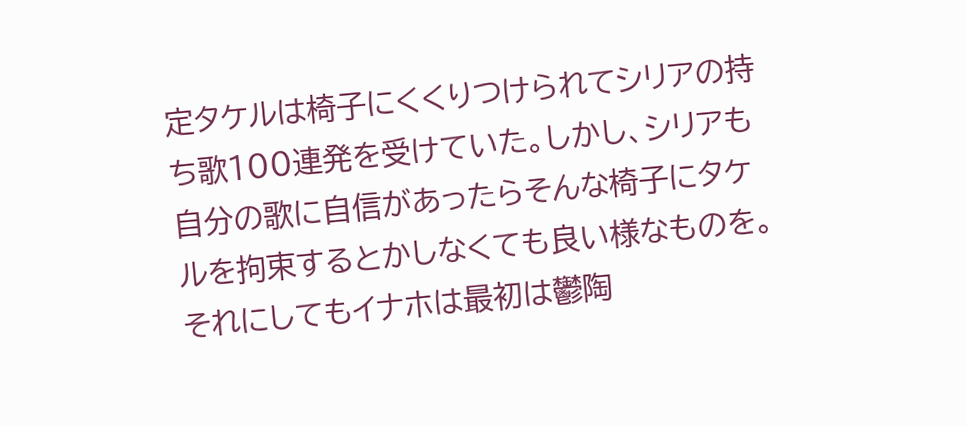定タケルは椅子にくくりつけられてシリアの持ち歌100連発を受けていた。しかし、シリアも自分の歌に自信があったらそんな椅子にタケルを拘束するとかしなくても良い様なものを。
それにしてもイナホは最初は鬱陶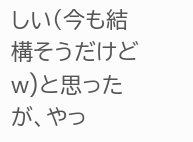しい(今も結構そうだけどw)と思ったが、やっ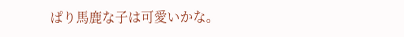ぱり馬鹿な子は可愛いかな。